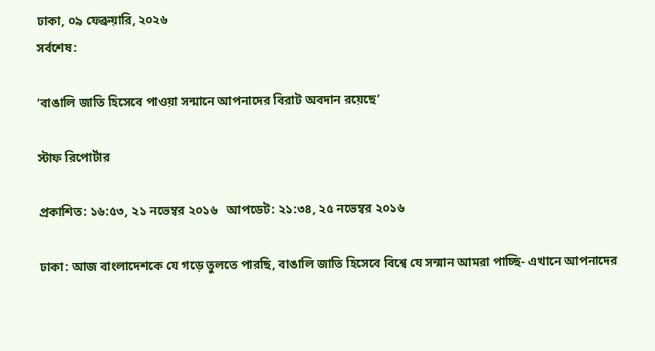ঢাকা, ০৯ ফেব্রুয়ারি, ২০২৬
সর্বশেষ:

‘বাঙালি জাতি হিসেবে পাওয়া সন্মানে আপনাদের বিরাট অবদান রয়েছে’

স্টাফ রিপোর্টার

প্রকাশিত: ১৬:৫৩, ২১ নভেম্বর ২০১৬   আপডেট: ২১:৩৪, ২৫ নভেম্বর ২০১৬

ঢাকা: আজ বাংলাদেশকে যে গড়ে তুলতে পারছি, বাঙালি জাতি হিসেবে বিশ্বে যে সন্মান আমরা পাচ্ছি- এখানে আপনাদের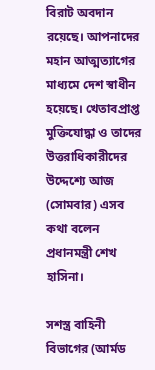বিরাট অবদান রয়েছে। আপনাদের মহান আত্মত্যাগের মাধ্যমে দেশ স্বাধীন হয়েছে। খেতাবপ্রাপ্ত মুক্তিযোদ্ধা ও তাদের উত্তরাধিকারীদের উদ্দেশ্যে আজ (সোমবার) এসব কথা বলেন প্রধানমন্ত্রী শেখ হাসিনা।

সশস্ত্র বাহিনী বিভাগের (আর্মড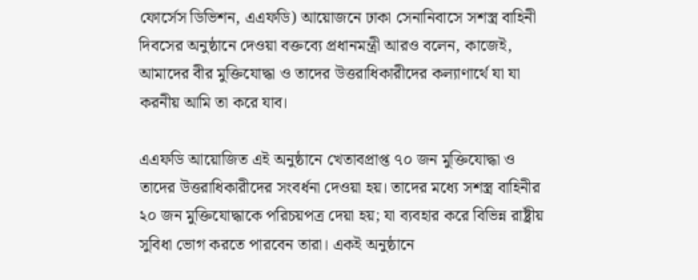ফোর্সেস ডিভিশন, এএফডি) আয়োজনে ঢাকা সেনানিবাসে সশস্ত্র বাহিনী দিবসের অনুষ্ঠানে দেওয়া বক্তব্যে প্রধানমন্ত্রী আরও বলেন, কাজেই, আমাদের বীর মুক্তিযোদ্ধা ও তাদের উত্তরাধিকারীদের কল্যাণার্থে যা যা করনীয় আমি তা করে যাব।

এএফডি আয়োজিত এই অনুষ্ঠানে খেতাবপ্রাপ্ত ৭০ জন মুক্তিযোদ্ধা ও তাদের উত্তরাধিকারীদের সংবর্ধনা দেওয়া হয়। তাদের মধ্যে সশস্ত্র বাহিনীর ২০ জন মুক্তিযোদ্ধাকে পরিচয়পত্র দেয়া হয়; যা ব্যবহার করে বিভিন্ন রাষ্ট্রীয় সুবিধা ভোগ করতে পারবেন তারা। একই অনুষ্ঠানে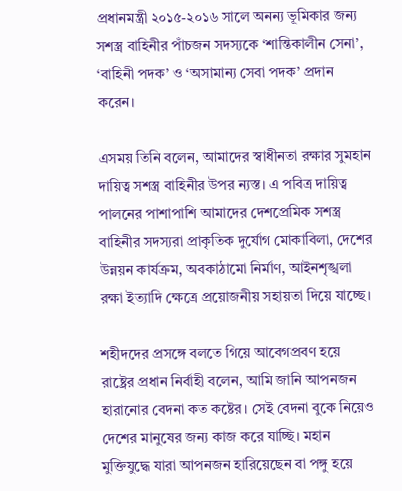প্রধানমন্ত্রী ২০১৫-২০১৬ সালে অনন্য ভূমিকার জন‌্য সশস্ত্র বাহিনীর পাঁচজন সদস্যকে ‘শান্তিকালীন সেনা’, ‘বাহিনী পদক’ ও ‘অসামান্য সেবা পদক’ প্রদান করেন।

এসময় তিনি বলেন, আমাদের স্বাধীনতা রক্ষার সুমহান দায়িত্ব সশস্ত্র বাহিনীর উপর ন্যস্ত। এ পবিত্র দায়িত্ব পালনের পাশাপাশি আমাদের দেশপ্রেমিক সশস্ত্র বাহিনীর সদস্যরা প্রাকৃতিক দুর্যোগ মোকাবিলা, দেশের উন্নয়ন কার্যক্রম, অবকাঠামো নির্মাণ, আইনশৃঙ্খলা রক্ষা ইত্যাদি ক্ষেত্রে প্রয়োজনীয় সহায়তা দিয়ে যাচ্ছে।

শহীদদের প্রসঙ্গে বলতে গিয়ে আবেগপ্রবণ হয়ে রাষ্ট্রের প্রধান নির্বাহী বলেন, আমি জানি আপনজন হারানোর বেদনা কত কষ্টের। সেই বেদনা বুকে নিয়েও দেশের মানুষের জন্য কাজ করে যাচ্ছি। মহান মুক্তিযুদ্ধে যারা আপনজন হারিয়েছেন বা পঙ্গু হয়ে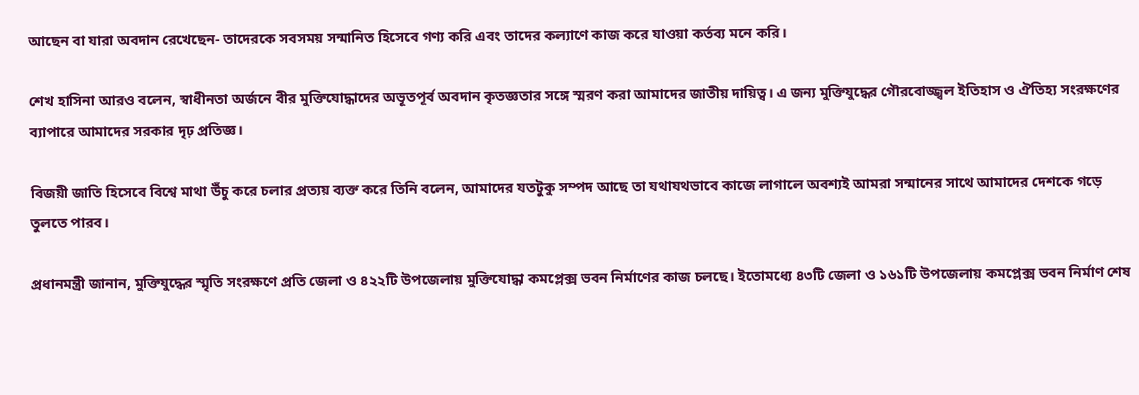আছেন বা যারা অবদান রেখেছেন- তাদেরকে সবসময় সন্মানিত হিসেবে গণ্য করি এবং তাদের কল্যাণে কাজ করে যাওয়া কর্তব্য মনে করি।

শেখ হাসিনা আরও বলেন, স্বাধীনতা অর্জনে বীর মুক্তিযোদ্ধাদের অভূতপূর্ব অবদান কৃতজ্ঞতার সঙ্গে স্মরণ করা আমাদের জাতীয় দায়িত্ব। এ জন্য মুক্তিযুদ্ধের গৌরবোজ্জ্বল ইতিহাস ও ঐতিহ্য সংরক্ষণের ব্যাপারে আমাদের সরকার দৃঢ় প্রতিজ্ঞ।

বিজয়ী জাতি হিসেবে বিশ্বে মাথা উঁচু করে চলার প্রত্যয় ব্যক্ত করে তিনি বলেন, আমাদের যতটুকু সম্পদ আছে তা যথাযথভাবে কাজে লাগালে অবশ্যই আমরা সন্মানের সাথে আমাদের দেশকে গড়ে তুলতে পারব।

প্রধানমন্ত্রী জানান, মুক্তিযুদ্ধের স্মৃতি সংরক্ষণে প্রতি জেলা ও ৪২২টি উপজেলায় মুক্তিযোদ্ধা কমপ্লেক্স ভবন নির্মাণের কাজ চলছে। ইতোমধ্যে ৪৩টি জেলা ও ১৬১টি উপজেলায় কমপ্লেক্স ভবন নির্মাণ শেষ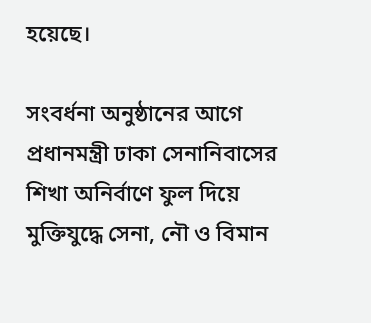হয়েছে।

সংবর্ধনা অনুষ্ঠানের আগে প্রধানমন্ত্রী ঢাকা সেনানিবাসের শিখা অনির্বাণে ফুল দিয়ে মুক্তিযুদ্ধে সেনা, নৌ ও বিমান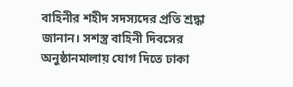বাহিনীর শহীদ সদস্যদের প্রতি শ্রদ্ধা জানান। সশস্ত্র বাহিনী দিবসের অনুষ্ঠানমালায় যোগ দিতে ঢাকা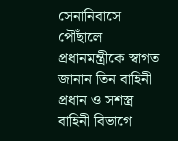সেনানিবাসে পৌঁছালে প্রধানমন্ত্রীকে স্বাগত জানান তিন বাহিনী প্রধান ও সশস্ত্র বাহিনী বিভাগে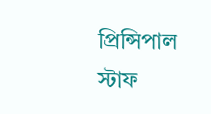প্রিন্সিপাল স্টাফ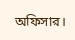অফিসার।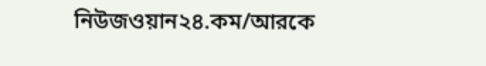নিউজওয়ান২৪.কম/আরকে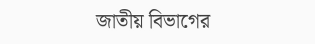জাতীয় বিভাগের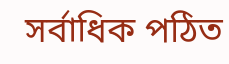সর্বাধিক পঠিত